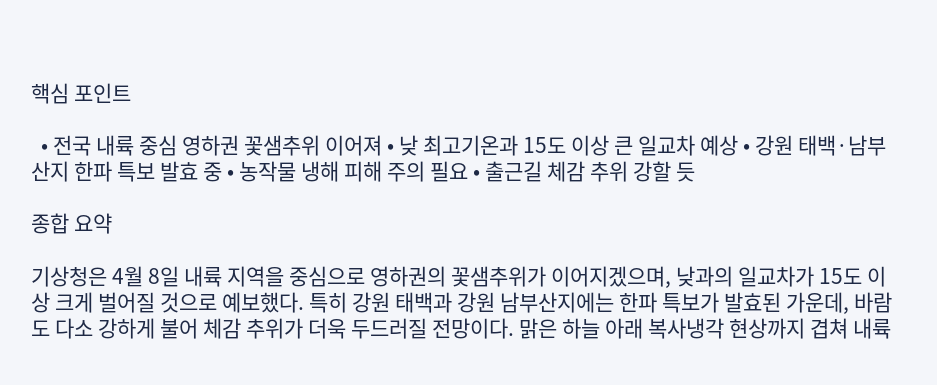핵심 포인트

  • 전국 내륙 중심 영하권 꽃샘추위 이어져 • 낮 최고기온과 15도 이상 큰 일교차 예상 • 강원 태백·남부산지 한파 특보 발효 중 • 농작물 냉해 피해 주의 필요 • 출근길 체감 추위 강할 듯

종합 요약

기상청은 4월 8일 내륙 지역을 중심으로 영하권의 꽃샘추위가 이어지겠으며, 낮과의 일교차가 15도 이상 크게 벌어질 것으로 예보했다. 특히 강원 태백과 강원 남부산지에는 한파 특보가 발효된 가운데, 바람도 다소 강하게 불어 체감 추위가 더욱 두드러질 전망이다. 맑은 하늘 아래 복사냉각 현상까지 겹쳐 내륙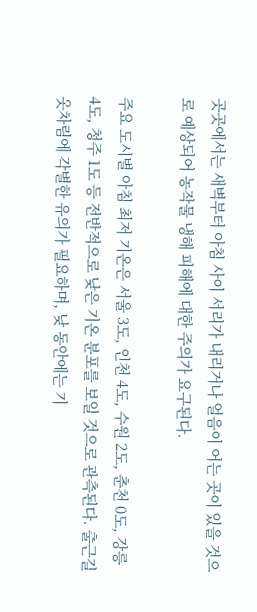곳곳에서는 새벽부터 아침 사이 서리가 내리거나 얼음이 어는 곳이 있을 것으로 예상되어 농작물 냉해 피해에 대한 주의가 요구된다.

주요 도시별 아침 최저 기온은 서울 3도, 인천 4도, 수원 2도, 춘천 0도, 강릉 4도, 청주 1도 등 전반적으로 낮은 기온 분포를 보일 것으로 관측된다. 출근길 옷차림에 각별한 유의가 필요하며, 낮 동안에는 기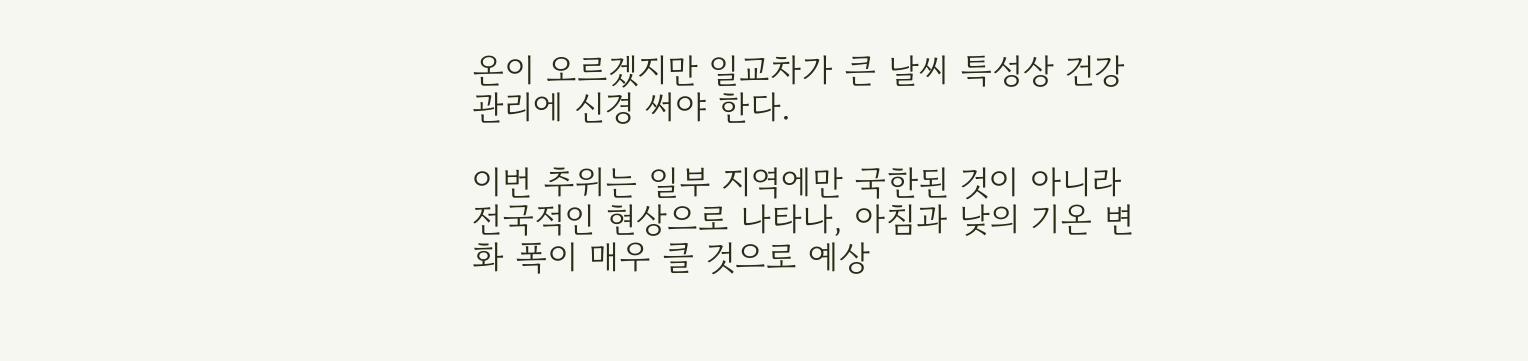온이 오르겠지만 일교차가 큰 날씨 특성상 건강 관리에 신경 써야 한다.

이번 추위는 일부 지역에만 국한된 것이 아니라 전국적인 현상으로 나타나, 아침과 낮의 기온 변화 폭이 매우 클 것으로 예상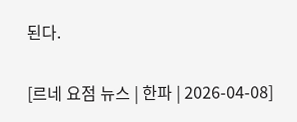된다.

[르네 요점 뉴스 | 한파 | 2026-04-08]